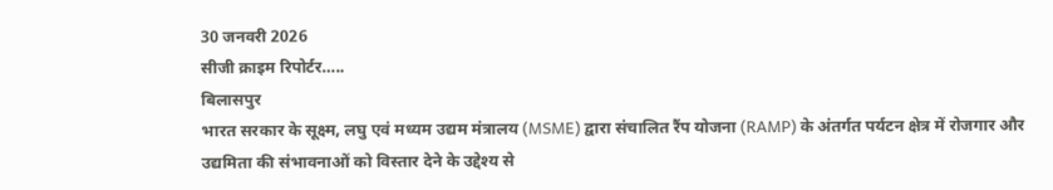30 जनवरी 2026
सीजी क्राइम रिपोर्टर…..
बिलासपुर
भारत सरकार के सूक्ष्म, लघु एवं मध्यम उद्यम मंत्रालय (MSME) द्वारा संचालित रैंप योजना (RAMP) के अंतर्गत पर्यटन क्षेत्र में रोजगार और उद्यमिता की संभावनाओं को विस्तार देने के उद्देश्य से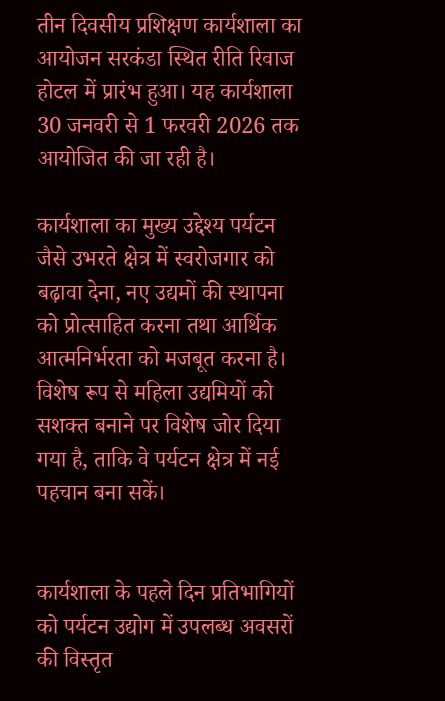तीन दिवसीय प्रशिक्षण कार्यशाला का आयोजन सरकंडा स्थित रीति रिवाज होटल में प्रारंभ हुआ। यह कार्यशाला 30 जनवरी से 1 फरवरी 2026 तक आयोजित की जा रही है।

कार्यशाला का मुख्य उद्देश्य पर्यटन जैसे उभरते क्षेत्र में स्वरोजगार को बढ़ावा देना, नए उद्यमों की स्थापना को प्रोत्साहित करना तथा आर्थिक आत्मनिर्भरता को मजबूत करना है। विशेष रूप से महिला उद्यमियों को सशक्त बनाने पर विशेष जोर दिया गया है, ताकि वे पर्यटन क्षेत्र में नई पहचान बना सकें।


कार्यशाला के पहले दिन प्रतिभागियों को पर्यटन उद्योग में उपलब्ध अवसरों की विस्तृत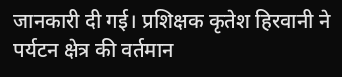जानकारी दी गई। प्रशिक्षक कृतेश हिरवानी ने पर्यटन क्षेत्र की वर्तमान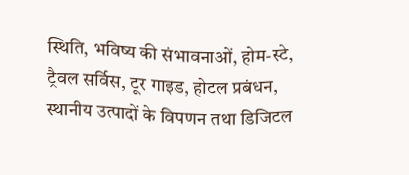स्थिति, भविष्य की संभावनाओं, होम-स्टे, ट्रैवल सर्विस, टूर गाइड, होटल प्रबंधन, स्थानीय उत्पादों के विपणन तथा डिजिटल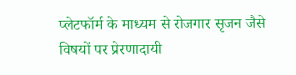प्लेटफॉर्म के माध्यम से रोजगार सृजन जैसे विषयों पर प्रेरणादायी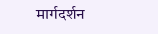मार्गदर्शन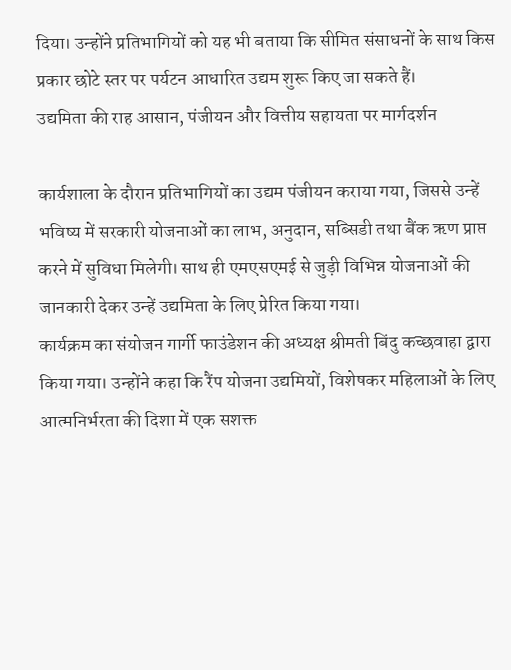दिया। उन्होंने प्रतिभागियों को यह भी बताया कि सीमित संसाधनों के साथ किस प्रकार छोटे स्तर पर पर्यटन आधारित उद्यम शुरू किए जा सकते हैं।
उद्यमिता की राह आसान, पंजीयन और वित्तीय सहायता पर मार्गदर्शन

कार्यशाला के दौरान प्रतिभागियों का उद्यम पंजीयन कराया गया, जिससे उन्हें भविष्य में सरकारी योजनाओं का लाभ, अनुदान, सब्सिडी तथा बैंक ऋण प्राप्त करने में सुविधा मिलेगी। साथ ही एमएसएमई से जुड़ी विभिन्न योजनाओं की जानकारी देकर उन्हें उद्यमिता के लिए प्रेरित किया गया।
कार्यक्रम का संयोजन गार्गी फाउंडेशन की अध्यक्ष श्रीमती बिंदु कच्छवाहा द्वारा किया गया। उन्होंने कहा कि रैंप योजना उद्यमियों, विशेषकर महिलाओं के लिए आत्मनिर्भरता की दिशा में एक सशक्त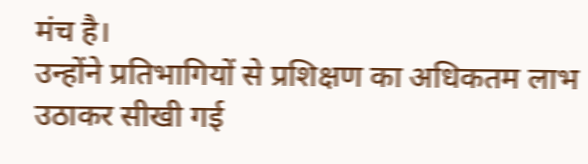मंच है।
उन्होंने प्रतिभागियों से प्रशिक्षण का अधिकतम लाभ उठाकर सीखी गई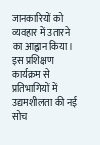जानकारियों को व्यवहार में उतारने का आह्वान किया।
इस प्रशिक्षण कार्यक्रम से प्रतिभागियों में उद्यमशीलता की नई सोच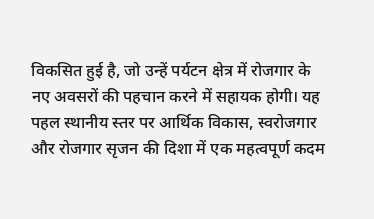विकसित हुई है, जो उन्हें पर्यटन क्षेत्र में रोजगार के नए अवसरों की पहचान करने में सहायक होगी। यह पहल स्थानीय स्तर पर आर्थिक विकास, स्वरोजगार और रोजगार सृजन की दिशा में एक महत्वपूर्ण कदम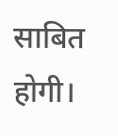साबित होगी।